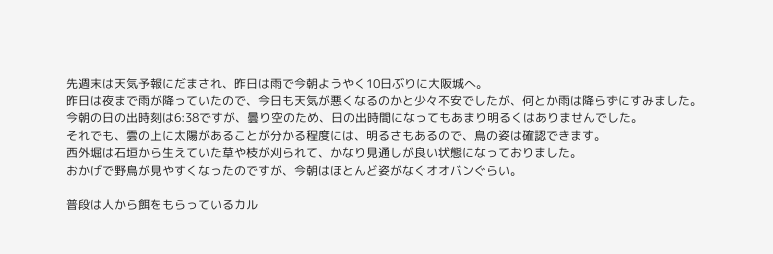先週末は天気予報にだまされ、昨日は雨で今朝ようやく10日ぶりに大阪城へ。
昨日は夜まで雨が降っていたので、今日も天気が悪くなるのかと少々不安でしたが、何とか雨は降らずにすみました。
今朝の日の出時刻は6:38ですが、曇り空のため、日の出時間になってもあまり明るくはありませんでした。
それでも、雲の上に太陽があることが分かる程度には、明るさもあるので、鳥の姿は確認できます。
西外堀は石垣から生えていた草や枝が刈られて、かなり見通しが良い状態になっておりました。
おかげで野鳥が見やすくなったのですが、今朝はほとんど姿がなくオオバンぐらい。

普段は人から餌をもらっているカル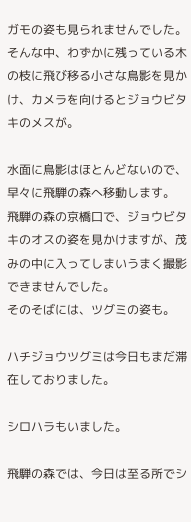ガモの姿も見られませんでした。
そんな中、わずかに残っている木の枝に飛び移る小さな鳥影を見かけ、カメラを向けるとジョウビタキのメスが。

水面に鳥影はほとんどないので、早々に飛騨の森へ移動します。
飛騨の森の京橋口で、ジョウビタキのオスの姿を見かけますが、茂みの中に入ってしまいうまく撮影できませんでした。
そのそばには、ツグミの姿も。

ハチジョウツグミは今日もまだ滞在しておりました。

シロハラもいました。

飛騨の森では、今日は至る所でシ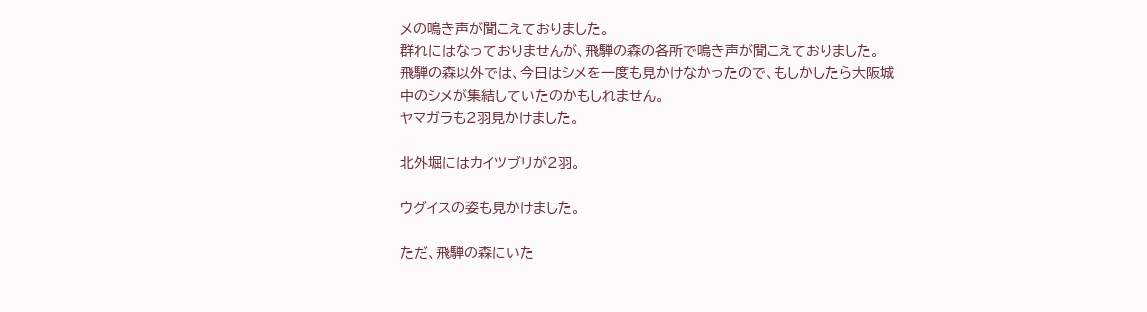メの鳴き声が聞こえておりました。
群れにはなっておりませんが、飛騨の森の各所で鳴き声が聞こえておりました。
飛騨の森以外では、今日はシメを一度も見かけなかったので、もしかしたら大阪城中のシメが集結していたのかもしれません。
ヤマガラも2羽見かけました。

北外堀にはカイツブリが2羽。

ウグイスの姿も見かけました。

ただ、飛騨の森にいた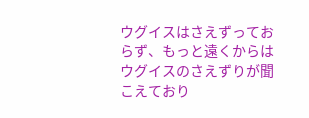ウグイスはさえずっておらず、もっと遠くからはウグイスのさえずりが聞こえており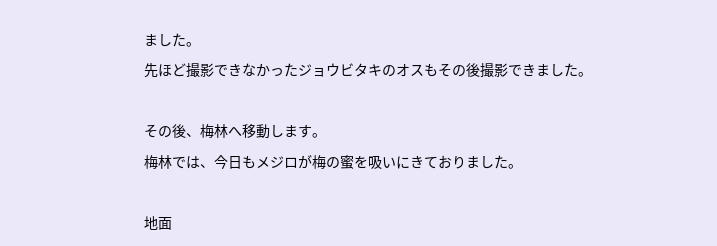ました。
先ほど撮影できなかったジョウビタキのオスもその後撮影できました。

その後、梅林へ移動します。
梅林では、今日もメジロが梅の蜜を吸いにきておりました。

地面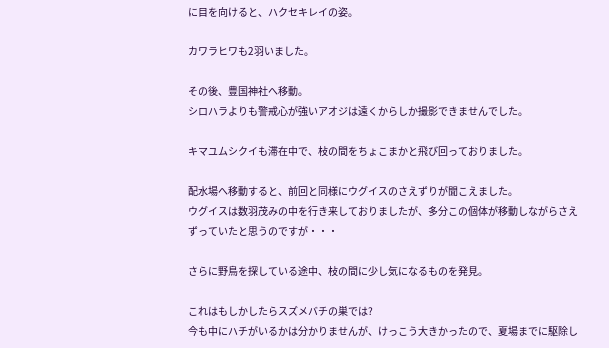に目を向けると、ハクセキレイの姿。

カワラヒワも2羽いました。

その後、豊国神社へ移動。
シロハラよりも警戒心が強いアオジは遠くからしか撮影できませんでした。

キマユムシクイも滞在中で、枝の間をちょこまかと飛び回っておりました。

配水場へ移動すると、前回と同様にウグイスのさえずりが聞こえました。
ウグイスは数羽茂みの中を行き来しておりましたが、多分この個体が移動しながらさえずっていたと思うのですが・・・

さらに野鳥を探している途中、枝の間に少し気になるものを発見。

これはもしかしたらスズメバチの巣では?
今も中にハチがいるかは分かりませんが、けっこう大きかったので、夏場までに駆除し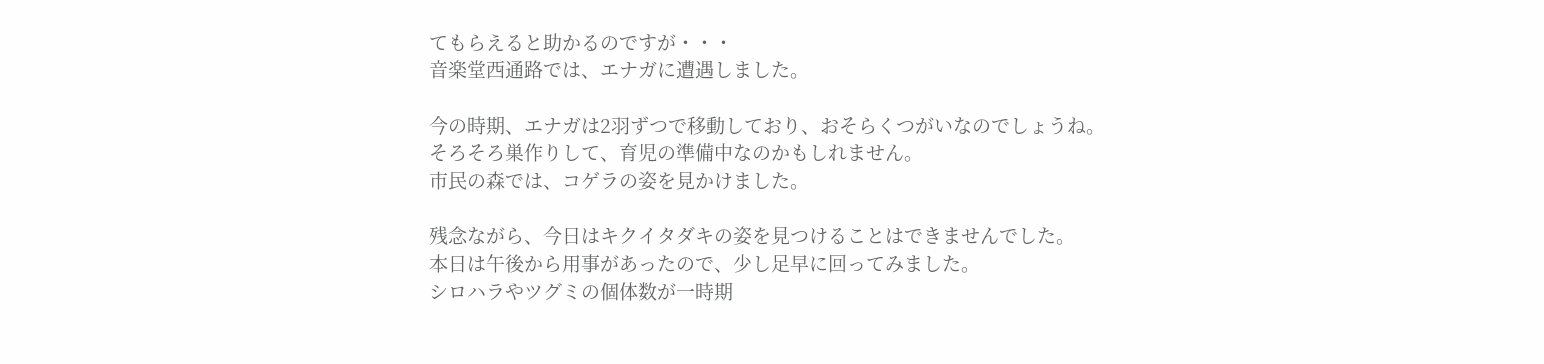てもらえると助かるのですが・・・
音楽堂西通路では、エナガに遭遇しました。

今の時期、エナガは2羽ずつで移動しており、おそらくつがいなのでしょうね。
そろそろ巣作りして、育児の準備中なのかもしれません。
市民の森では、コゲラの姿を見かけました。

残念ながら、今日はキクイタダキの姿を見つけることはできませんでした。
本日は午後から用事があったので、少し足早に回ってみました。
シロハラやツグミの個体数が一時期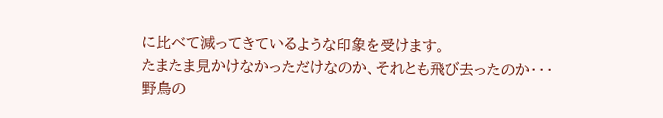に比べて減ってきているような印象を受けます。
たまたま見かけなかっただけなのか、それとも飛び去ったのか・・・
野鳥の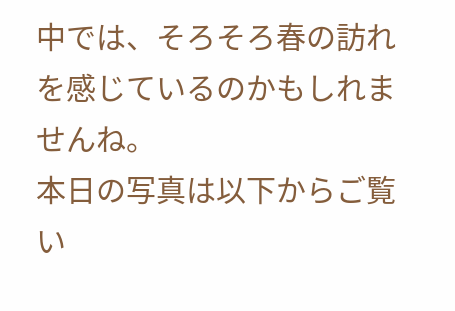中では、そろそろ春の訪れを感じているのかもしれませんね。
本日の写真は以下からご覧い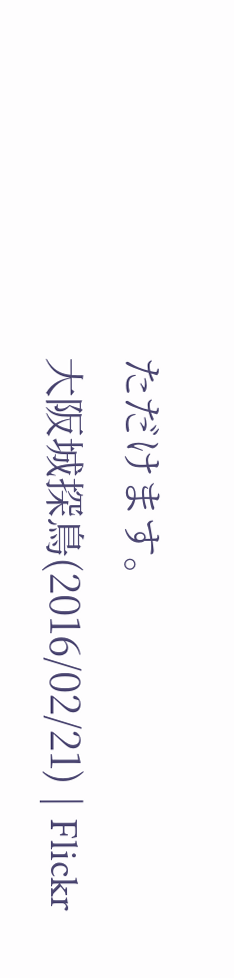ただけます。
大阪城探鳥(2016/02/21) | Flickr